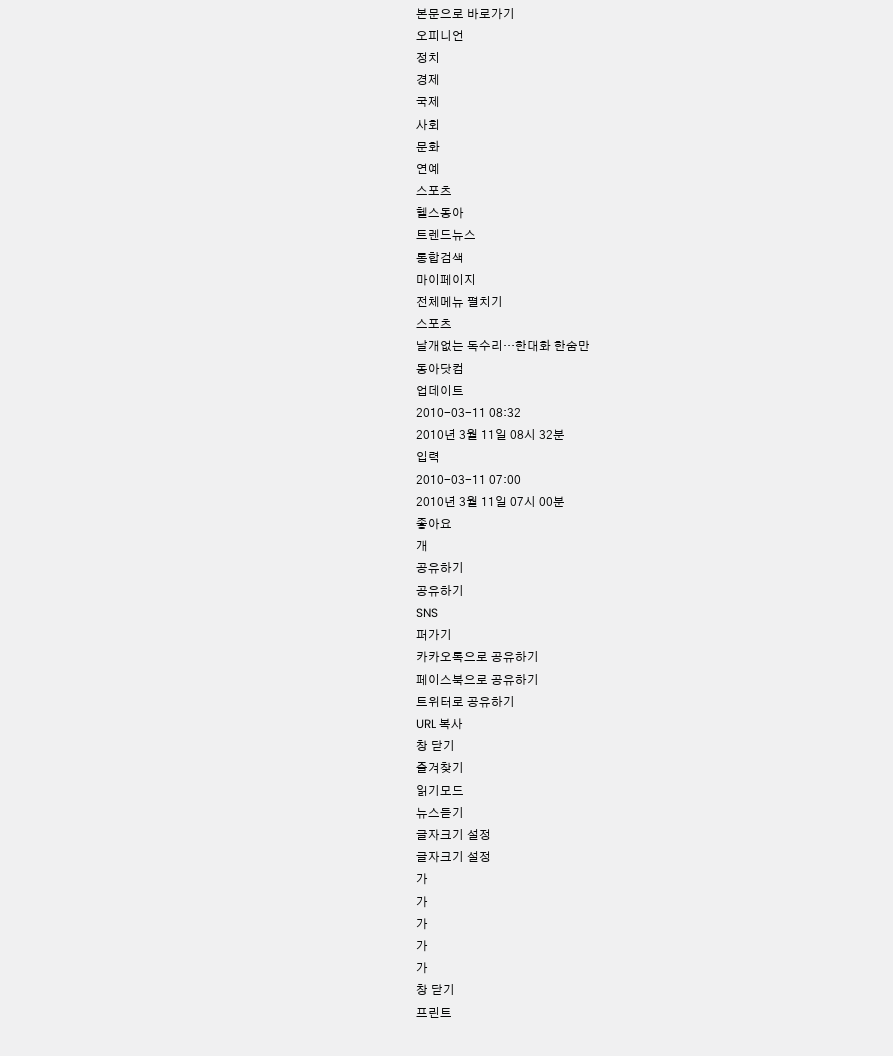본문으로 바로가기
오피니언
정치
경제
국제
사회
문화
연예
스포츠
헬스동아
트렌드뉴스
통합검색
마이페이지
전체메뉴 펼치기
스포츠
날개없는 독수리…한대화 한숨만
동아닷컴
업데이트
2010-03-11 08:32
2010년 3월 11일 08시 32분
입력
2010-03-11 07:00
2010년 3월 11일 07시 00분
좋아요
개
공유하기
공유하기
SNS
퍼가기
카카오톡으로 공유하기
페이스북으로 공유하기
트위터로 공유하기
URL 복사
창 닫기
즐겨찾기
읽기모드
뉴스듣기
글자크기 설정
글자크기 설정
가
가
가
가
가
창 닫기
프린트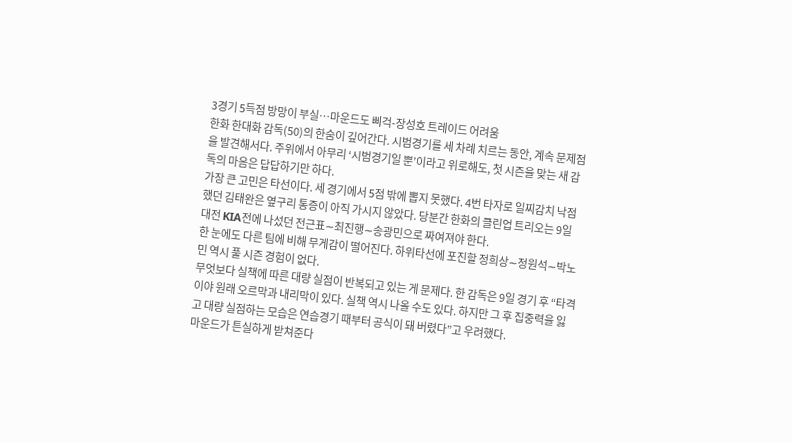3경기 5득점 방망이 부실…마운드도 삐걱-장성호 트레이드 어려움
한화 한대화 감독(50)의 한숨이 깊어간다. 시범경기를 세 차례 치르는 동안, 계속 문제점을 발견해서다. 주위에서 아무리 ‘시범경기일 뿐’이라고 위로해도, 첫 시즌을 맞는 새 감독의 마음은 답답하기만 하다.
가장 큰 고민은 타선이다. 세 경기에서 5점 밖에 뽑지 못했다. 4번 타자로 일찌감치 낙점했던 김태완은 옆구리 통증이 아직 가시지 않았다. 당분간 한화의 클린업 트리오는 9일 대전 KIA전에 나섰던 전근표∼최진행∼송광민으로 짜여져야 한다.
한 눈에도 다른 팀에 비해 무게감이 떨어진다. 하위타선에 포진할 정희상∼정원석∼박노민 역시 풀 시즌 경험이 없다.
무엇보다 실책에 따른 대량 실점이 반복되고 있는 게 문제다. 한 감독은 9일 경기 후 “타격이야 원래 오르막과 내리막이 있다. 실책 역시 나올 수도 있다. 하지만 그 후 집중력을 잃고 대량 실점하는 모습은 연습경기 때부터 공식이 돼 버렸다”고 우려했다.
마운드가 튼실하게 받쳐준다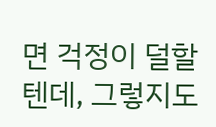면 걱정이 덜할 텐데, 그렇지도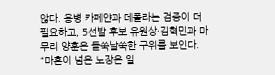않다. 용병 카페얀과 데폴라는 검증이 더 필요하고, 5선발 후보 유원상·김혁민과 마무리 양훈은 들쑥날쑥한 구위를 보인다.
“마흔이 넘은 노장은 일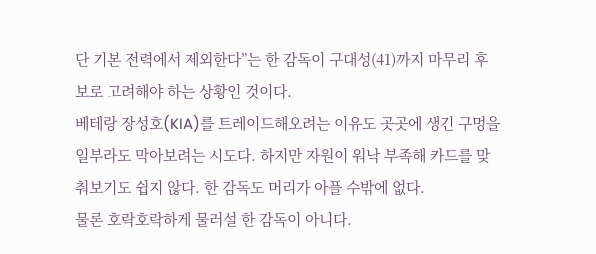단 기본 전력에서 제외한다”는 한 감독이 구대성(41)까지 마무리 후보로 고려해야 하는 상황인 것이다.
베테랑 장성호(KIA)를 트레이드해오려는 이유도 곳곳에 생긴 구멍을 일부라도 막아보려는 시도다. 하지만 자원이 워낙 부족해 카드를 맞춰보기도 쉽지 않다. 한 감독도 머리가 아플 수밖에 없다.
물론 호락호락하게 물러설 한 감독이 아니다.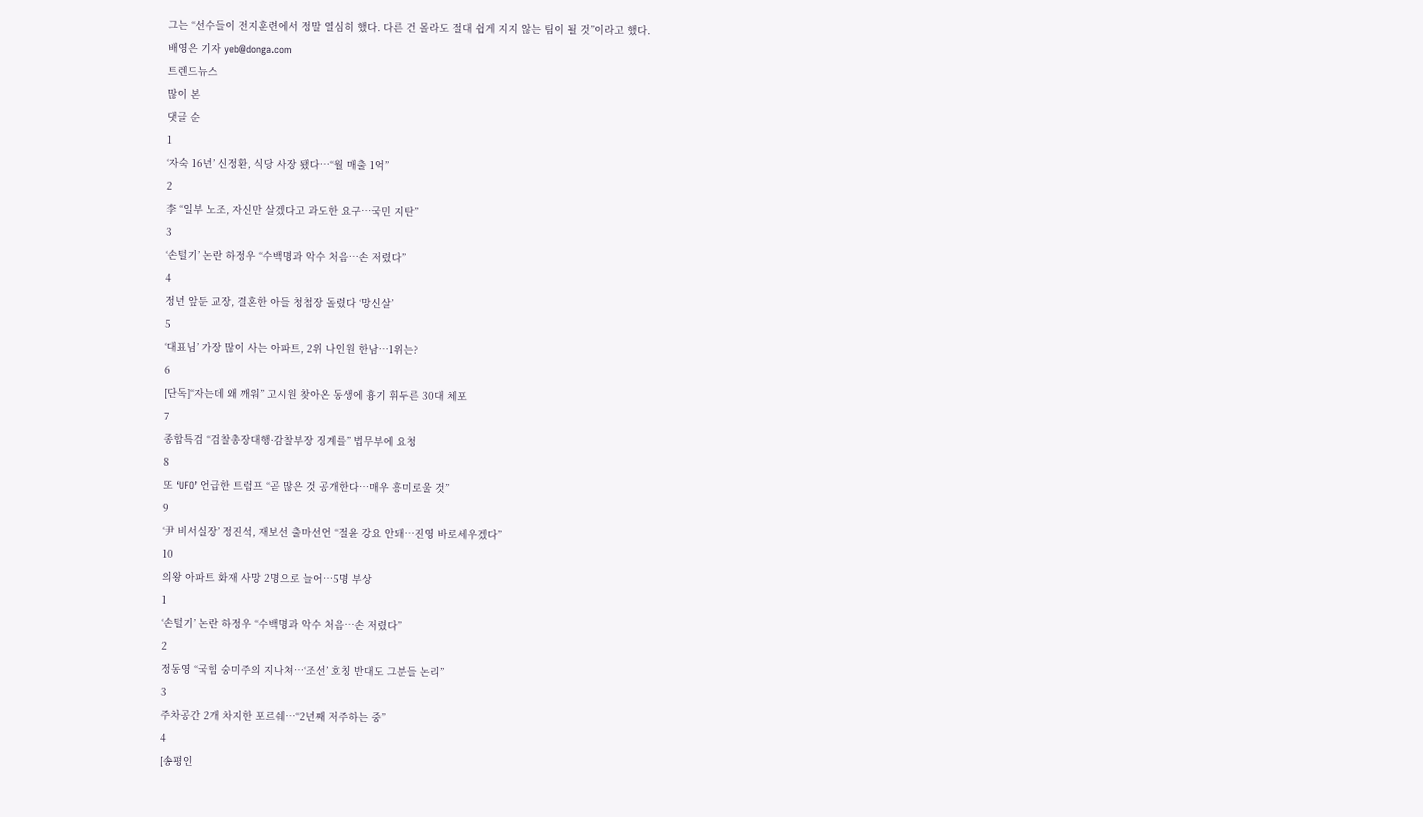그는 “선수들이 전지훈련에서 정말 열심히 했다. 다른 건 몰라도 절대 쉽게 지지 않는 팀이 될 것”이라고 했다.
배영은 기자 yeb@donga.com
트렌드뉴스
많이 본
댓글 순
1
‘자숙 16년’ 신정환, 식당 사장 됐다…“월 매출 1억”
2
李 “일부 노조, 자신만 살겠다고 과도한 요구…국민 지탄”
3
‘손털기’ 논란 하정우 “수백명과 악수 처음…손 저렸다”
4
정년 앞둔 교장, 결혼한 아들 청첩장 돌렸다 ‘망신살’
5
‘대표님’ 가장 많이 사는 아파트, 2위 나인원 한남…1위는?
6
[단독]“자는데 왜 깨워” 고시원 찾아온 동생에 흉기 휘두른 30대 체포
7
종합특검 “검찰총장대행·감찰부장 징계를” 법무부에 요청
8
또 ‘UFO’ 언급한 트럼프 “곧 많은 것 공개한다…매우 흥미로울 것”
9
‘尹 비서실장’ 정진석, 재보선 출마선언 “절윤 강요 안돼…진영 바로세우겠다”
10
의왕 아파트 화재 사망 2명으로 늘어…5명 부상
1
‘손털기’ 논란 하정우 “수백명과 악수 처음…손 저렸다”
2
정동영 “국힘 숭미주의 지나쳐…‘조선’ 호칭 반대도 그분들 논리”
3
주차공간 2개 차지한 포르쉐…“2년째 저주하는 중”
4
[송평인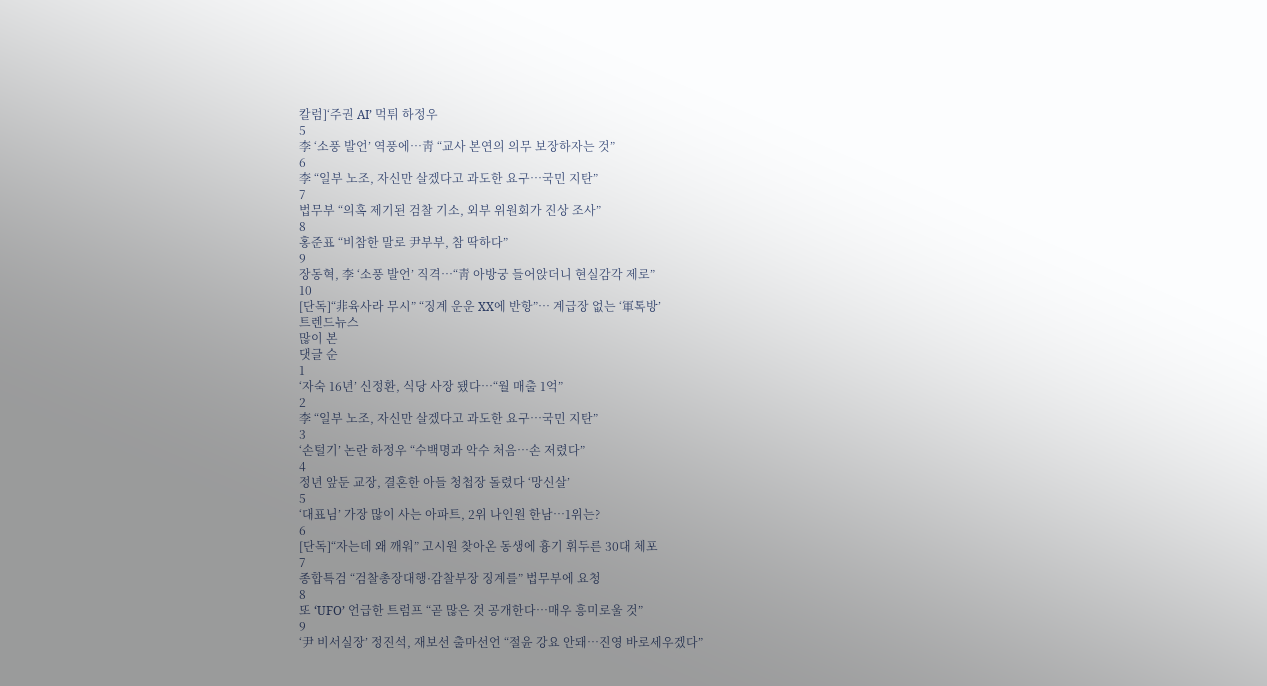칼럼]‘주권 AI’ 먹튀 하정우
5
李 ‘소풍 발언’ 역풍에…靑 “교사 본연의 의무 보장하자는 것”
6
李 “일부 노조, 자신만 살겠다고 과도한 요구…국민 지탄”
7
법무부 “의혹 제기된 검찰 기소, 외부 위원회가 진상 조사”
8
홍준표 “비참한 말로 尹부부, 참 딱하다”
9
장동혁, 李 ‘소풍 발언’ 직격…“靑 아방궁 들어앉더니 현실감각 제로”
10
[단독]“非육사라 무시” “징계 운운 XX에 반항”… 계급장 없는 ‘軍톡방’
트렌드뉴스
많이 본
댓글 순
1
‘자숙 16년’ 신정환, 식당 사장 됐다…“월 매출 1억”
2
李 “일부 노조, 자신만 살겠다고 과도한 요구…국민 지탄”
3
‘손털기’ 논란 하정우 “수백명과 악수 처음…손 저렸다”
4
정년 앞둔 교장, 결혼한 아들 청첩장 돌렸다 ‘망신살’
5
‘대표님’ 가장 많이 사는 아파트, 2위 나인원 한남…1위는?
6
[단독]“자는데 왜 깨워” 고시원 찾아온 동생에 흉기 휘두른 30대 체포
7
종합특검 “검찰총장대행·감찰부장 징계를” 법무부에 요청
8
또 ‘UFO’ 언급한 트럼프 “곧 많은 것 공개한다…매우 흥미로울 것”
9
‘尹 비서실장’ 정진석, 재보선 출마선언 “절윤 강요 안돼…진영 바로세우겠다”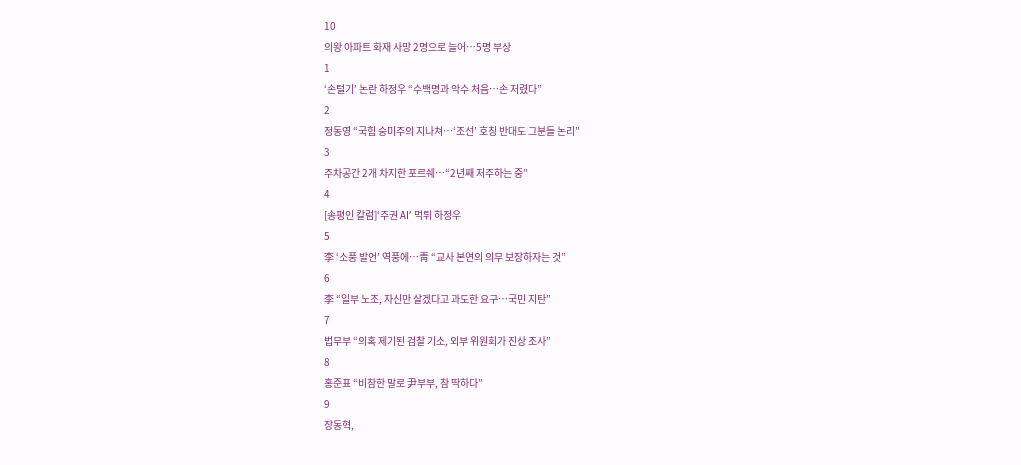10
의왕 아파트 화재 사망 2명으로 늘어…5명 부상
1
‘손털기’ 논란 하정우 “수백명과 악수 처음…손 저렸다”
2
정동영 “국힘 숭미주의 지나쳐…‘조선’ 호칭 반대도 그분들 논리”
3
주차공간 2개 차지한 포르쉐…“2년째 저주하는 중”
4
[송평인 칼럼]‘주권 AI’ 먹튀 하정우
5
李 ‘소풍 발언’ 역풍에…靑 “교사 본연의 의무 보장하자는 것”
6
李 “일부 노조, 자신만 살겠다고 과도한 요구…국민 지탄”
7
법무부 “의혹 제기된 검찰 기소, 외부 위원회가 진상 조사”
8
홍준표 “비참한 말로 尹부부, 참 딱하다”
9
장동혁,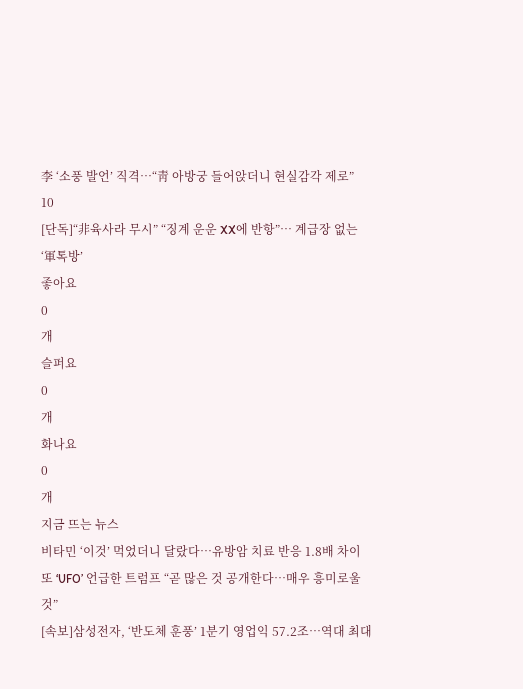李 ‘소풍 발언’ 직격…“靑 아방궁 들어앉더니 현실감각 제로”
10
[단독]“非육사라 무시” “징계 운운 XX에 반항”… 계급장 없는 ‘軍톡방’
좋아요
0
개
슬퍼요
0
개
화나요
0
개
지금 뜨는 뉴스
비타민 ‘이것’ 먹었더니 달랐다…유방암 치료 반응 1.8배 차이
또 ‘UFO’ 언급한 트럼프 “곧 많은 것 공개한다…매우 흥미로울 것”
[속보]삼성전자, ‘반도체 훈풍’ 1분기 영업익 57.2조…역대 최대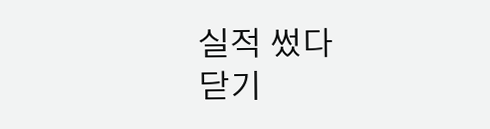실적 썼다
닫기